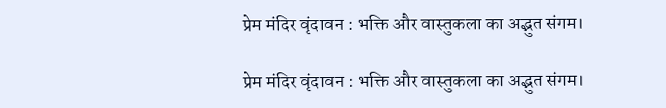प्रेम मंदिर वृंदावन : भक्ति और वास्तुकला का अद्भुत संगम।

प्रेम मंदिर वृंदावन : भक्ति और वास्तुकला का अद्भुत संगम।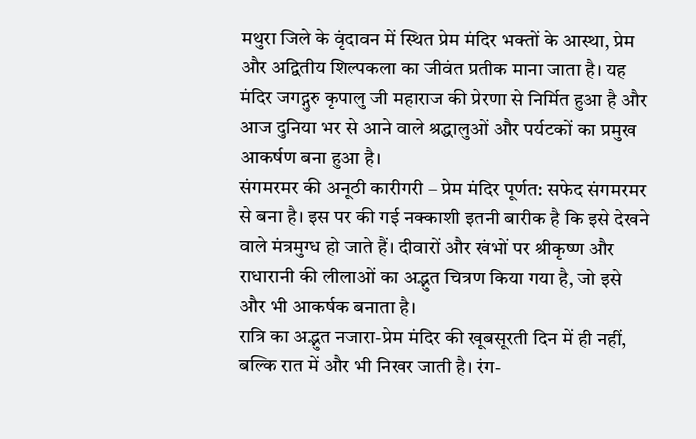मथुरा जिले के वृंदावन में स्थित प्रेम मंदिर भक्तों के आस्था, प्रेम और अद्वितीय शिल्पकला का जीवंत प्रतीक माना जाता है। यह मंदिर जगद्गुरु कृपालु जी महाराज की प्रेरणा से निर्मित हुआ है और आज दुनिया भर से आने वाले श्रद्धालुओं और पर्यटकों का प्रमुख आकर्षण बना हुआ है।
संगमरमर की अनूठी कारीगरी – प्रेम मंदिर पूर्णत: सफेद संगमरमर से बना है। इस पर की गई नक्काशी इतनी बारीक है कि इसे देखने वाले मंत्रमुग्ध हो जाते हैं। दीवारों और खंभों पर श्रीकृष्ण और राधारानी की लीलाओं का अद्भुत चित्रण किया गया है, जो इसे और भी आकर्षक बनाता है।
रात्रि का अद्भुत नजारा-प्रेम मंदिर की खूबसूरती दिन में ही नहीं, बल्कि रात में और भी निखर जाती है। रंग-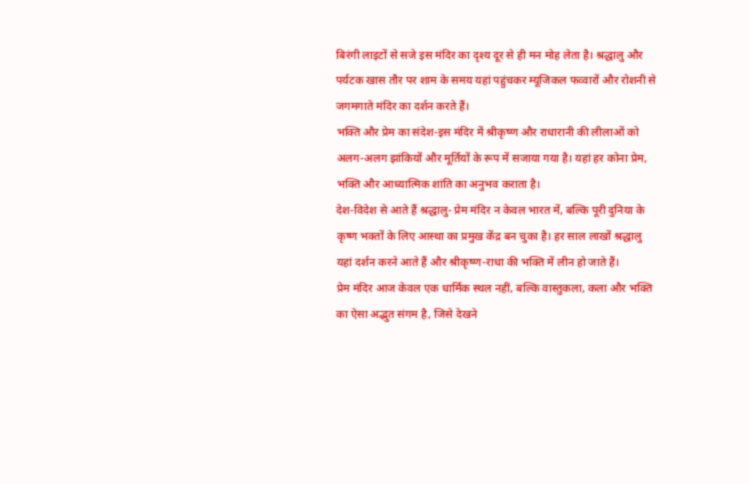बिरंगी लाइटों से सजे इस मंदिर का दृश्य दूर से ही मन मोह लेता है। श्रद्धालु और पर्यटक खास तौर पर शाम के समय यहां पहुंचकर म्यूजिकल फव्वारों और रोशनी से जगमगाते मंदिर का दर्शन करते हैं।
भक्ति और प्रेम का संदेश-इस मंदिर में श्रीकृष्ण और राधारानी की लीलाओं को अलग-अलग झांकियों और मूर्तियों के रूप में सजाया गया है। यहां हर कोना प्रेम, भक्ति और आध्यात्मिक शांति का अनुभव कराता है।
देश-विदेश से आते हैं श्रद्धालु- प्रेम मंदिर न केवल भारत में, बल्कि पूरी दुनिया के कृष्ण भक्तों के लिए आस्था का प्रमुख केंद्र बन चुका है। हर साल लाखों श्रद्धालु यहां दर्शन करने आते हैं और श्रीकृष्ण-राधा की भक्ति में लीन हो जाते हैं।
प्रेम मंदिर आज केवल एक धार्मिक स्थल नहीं, बल्कि वास्तुकला, कला और भक्ति का ऐसा अद्भुत संगम है, जिसे देखने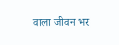वाला जीवन भर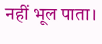नहीं भूल पाता।